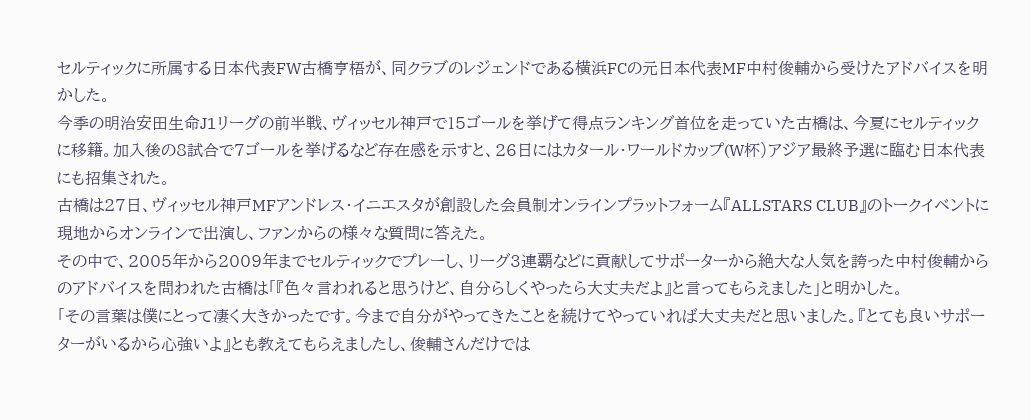セルティックに所属する日本代表FW古橋亨梧が、同クラブのレジェンドである横浜FCの元日本代表MF中村俊輔から受けたアドバイスを明かした。
今季の明治安田生命J1リーグの前半戦、ヴィッセル神戸で15ゴールを挙げて得点ランキング首位を走っていた古橋は、今夏にセルティックに移籍。加入後の8試合で7ゴールを挙げるなど存在感を示すと、26日にはカタール・ワールドカップ(W杯)アジア最終予選に臨む日本代表にも招集された。
古橋は27日、ヴィッセル神戸MFアンドレス・イニエスタが創設した会員制オンラインプラットフォーム『ALLSTARS CLUB』のトークイベントに現地からオンラインで出演し、ファンからの様々な質問に答えた。
その中で、2005年から2009年までセルティックでプレーし、リーグ3連覇などに貢献してサポーターから絶大な人気を誇った中村俊輔からのアドバイスを問われた古橋は「『色々言われると思うけど、自分らしくやったら大丈夫だよ』と言ってもらえました」と明かした。
「その言葉は僕にとって凄く大きかったです。今まで自分がやってきたことを続けてやっていれば大丈夫だと思いました。『とても良いサポーターがいるから心強いよ』とも教えてもらえましたし、俊輔さんだけでは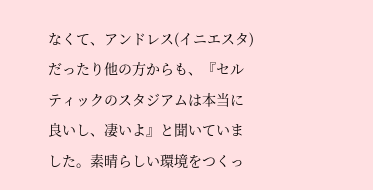なくて、アンドレス(イニエスタ)だったり他の方からも、『セルティックのスタジアムは本当に良いし、凄いよ』と聞いていました。素晴らしい環境をつくっ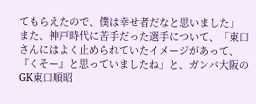てもらえたので、僕は幸せ者だなと思いました」
また、神戸時代に苦手だった選手について、「東口さんにはよく止められていたイメージがあって、『くそー』と思っていましたね」と、ガンバ大阪のGK東口順昭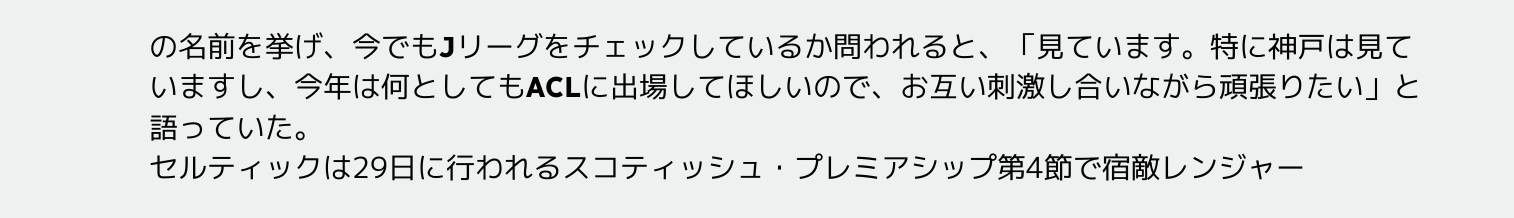の名前を挙げ、今でもJリーグをチェックしているか問われると、「見ています。特に神戸は見ていますし、今年は何としてもACLに出場してほしいので、お互い刺激し合いながら頑張りたい」と語っていた。
セルティックは29日に行われるスコティッシュ・プレミアシップ第4節で宿敵レンジャー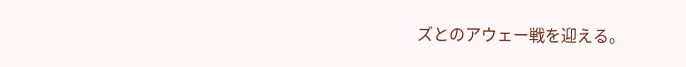ズとのアウェー戦を迎える。